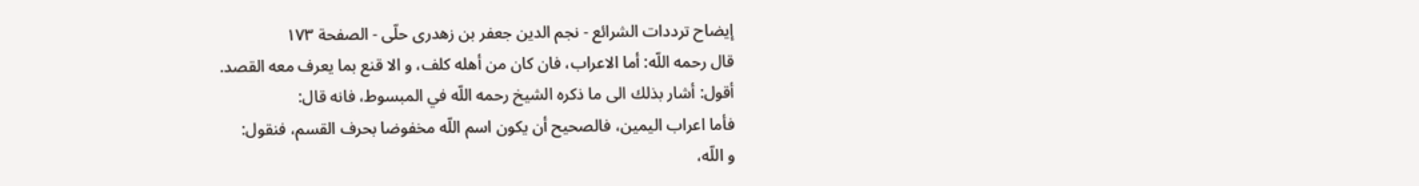إيضاح ترددات الشرائع - نجم الدين جعفر بن زهدرى حلّى - الصفحة ١٧٣
قال رحمه اللّه: أما الاعراب، فان كان من أهله كلف، و الا قنع بما يعرف معه القصد.
أقول: أشار بذلك الى ما ذكره الشيخ رحمه اللّه في المبسوط، فانه قال:
فأما اعراب اليمين، فالصحيح أن يكون اسم اللّه مخفوضا بحرف القسم، فنقول:
و اللّه،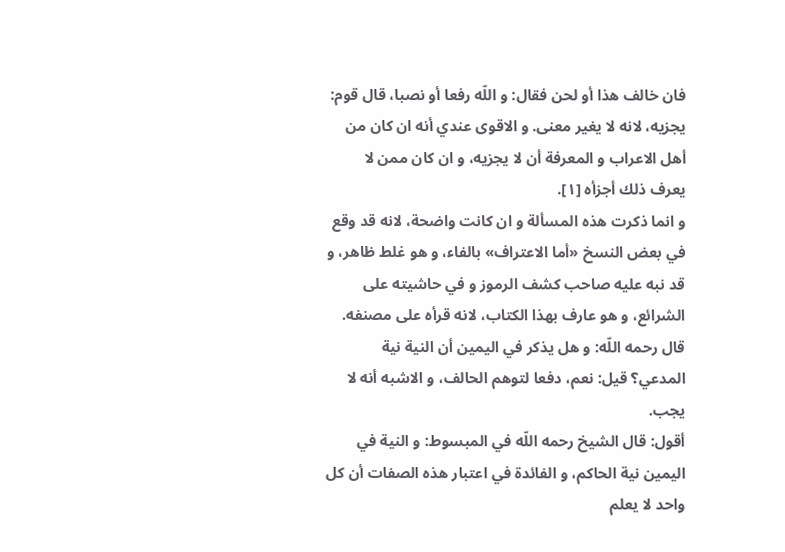فان خالف هذا أو لحن فقال: و اللّه رفعا أو نصبا، قال قوم: يجزيه، لانه لا يغير معنى. و الاقوى عندي أنه ان كان من أهل الاعراب و المعرفة أن لا يجزيه، و ان كان ممن لا يعرف ذلك أجزأه [١].
و انما ذكرت هذه المسألة و ان كانت واضحة، لانه قد وقع في بعض النسخ «أما الاعتراف» بالفاء، و هو غلط ظاهر، و قد نبه عليه صاحب كشف الرموز و في حاشيته على الشرائع، و هو عارف بهذا الكتاب، لانه قرأه على مصنفه.
قال رحمه اللّه: و هل يذكر في اليمين أن النية نية المدعي؟ قيل: نعم، دفعا لتوهم الحالف، و الاشبه أنه لا يجب.
أقول: قال الشيخ رحمه اللّه في المبسوط: و النية في اليمين نية الحاكم، و الفائدة في اعتبار هذه الصفات أن كل واحد لا يعلم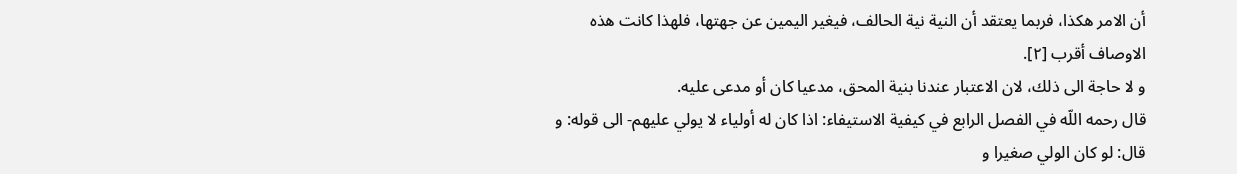أن الامر هكذا، فربما يعتقد أن النية نية الحالف، فيغير اليمين عن جهتها، فلهذا كانت هذه الاوصاف أقرب [٢].
و لا حاجة الى ذلك، لان الاعتبار عندنا بنية المحق، مدعيا كان أو مدعى عليه.
قال رحمه اللّه في الفصل الرابع في كيفية الاستيفاء: اذا كان له أولياء لا يولي عليهم- الى قوله: و قال: لو كان الولي صغيرا و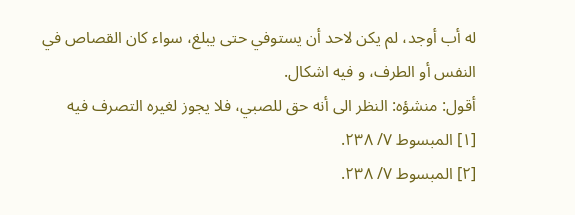له أب أوجد، لم يكن لاحد أن يستوفي حتى يبلغ، سواء كان القصاص في النفس أو الطرف، و فيه اشكال.
أقول: منشؤه: النظر الى أنه حق للصبي، فلا يجوز لغيره التصرف فيه
[١] المبسوط ٧/ ٢٣٨.
[٢] المبسوط ٧/ ٢٣٨.